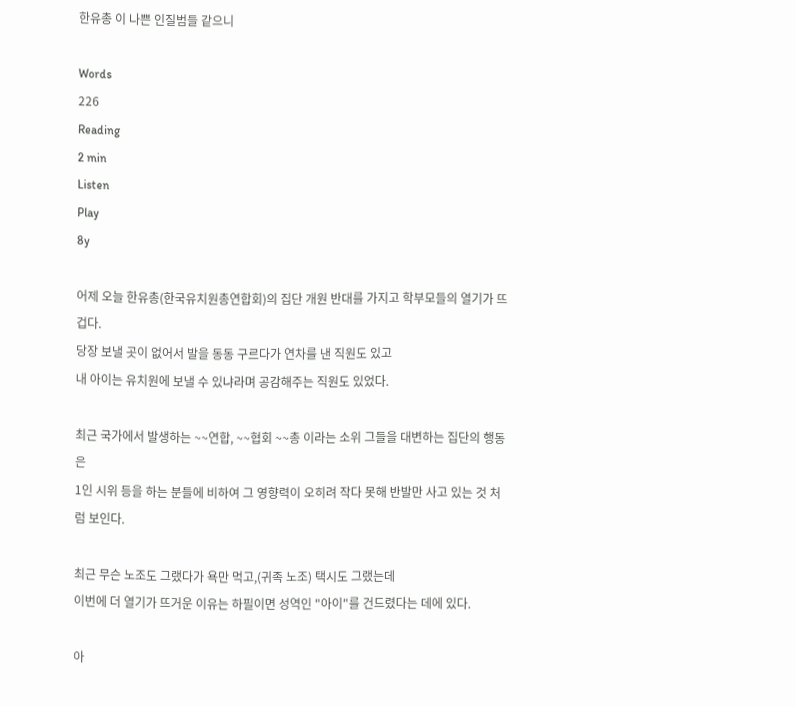한유총 이 나쁜 인질범들 같으니

Words
226
Reading
2 min
Listen
Play
8y

어제 오늘 한유총(한국유치원총연합회)의 집단 개원 반대를 가지고 학부모들의 열기가 뜨겁다.
당장 보낼 곳이 없어서 발을 동동 구르다가 연차를 낸 직원도 있고
내 아이는 유치원에 보낼 수 있냐라며 공감해주는 직원도 있었다.

최근 국가에서 발생하는 ~~연합, ~~협회 ~~총 이라는 소위 그들을 대변하는 집단의 행동은
1인 시위 등을 하는 분들에 비하여 그 영향력이 오히려 작다 못해 반발만 사고 있는 것 처럼 보인다.

최근 무슨 노조도 그랬다가 욕만 먹고,(귀족 노조) 택시도 그랬는데
이번에 더 열기가 뜨거운 이유는 하필이면 성역인 "아이"를 건드렸다는 데에 있다.

아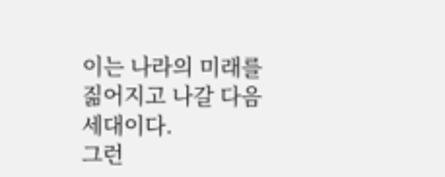이는 나라의 미래를 짊어지고 나갈 다음 세대이다.
그런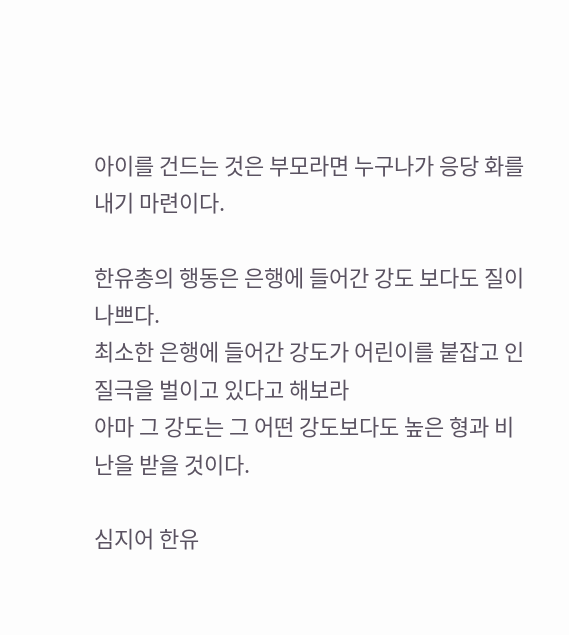아이를 건드는 것은 부모라면 누구나가 응당 화를 내기 마련이다.

한유총의 행동은 은행에 들어간 강도 보다도 질이 나쁘다.
최소한 은행에 들어간 강도가 어린이를 붙잡고 인질극을 벌이고 있다고 해보라
아마 그 강도는 그 어떤 강도보다도 높은 형과 비난을 받을 것이다.

심지어 한유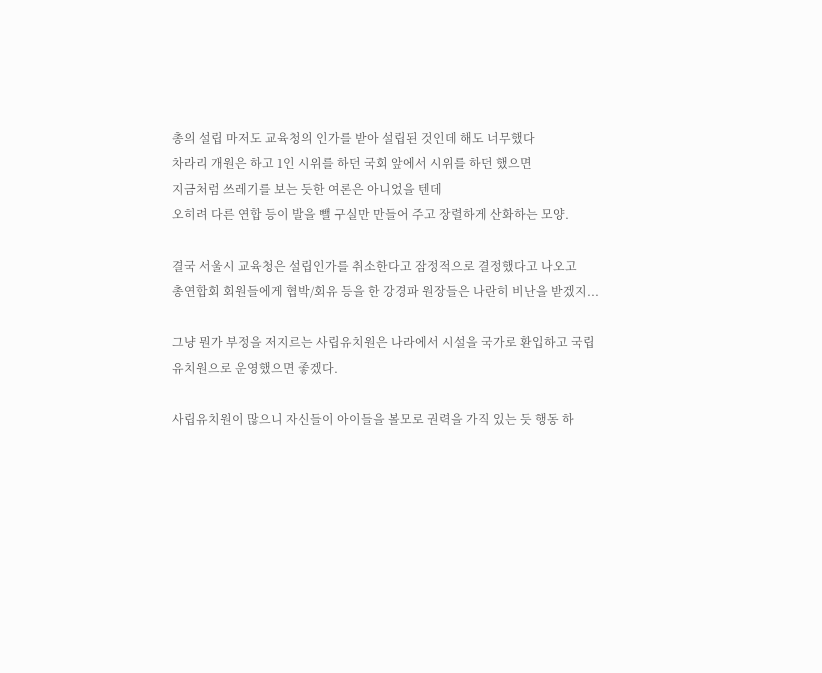총의 설립 마저도 교육청의 인가를 받아 설립된 것인데 해도 너무했다
차라리 개원은 하고 1인 시위를 하던 국회 앞에서 시위를 하던 했으면
지금처럼 쓰레기를 보는 듯한 여론은 아니었을 텐데
오히려 다른 연합 등이 발을 뺄 구실만 만들어 주고 장렬하게 산화하는 모양.

결국 서울시 교육청은 설립인가를 취소한다고 잠정적으로 결정했다고 나오고
총연합회 회원들에게 협박/회유 등을 한 강경파 원장들은 나란히 비난을 받겠지...

그냥 뭔가 부정을 저지르는 사립유치원은 나라에서 시설을 국가로 환입하고 국립유치원으로 운영했으면 좋겠다.

사립유치원이 많으니 자신들이 아이들을 볼모로 권력을 가직 있는 듯 행동 하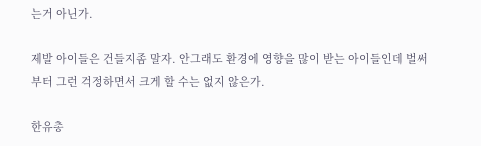는거 아닌가.

제발 아이들은 건들지좀 말자. 안그래도 환경에 영향을 많이 받는 아이들인데 벌써부터 그런 걱정하면서 크게 할 수는 없지 않은가.

한유총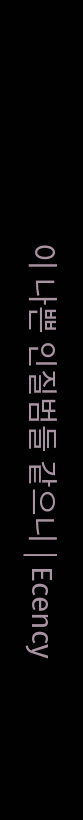이 나쁜 인질범들 같으니 | Ecency